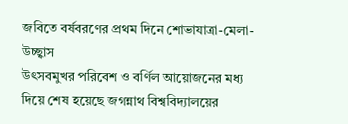জবিতে বর্ষবরণের প্রথম দিনে শোভাযাত্রা-মেলা-উচ্ছ্বাস
উৎসবমুখর পরিবেশ ও বর্ণিল আয়োজনের মধ্য দিয়ে শেষ হয়েছে জগন্নাথ বিশ্ববিদ্যালয়ের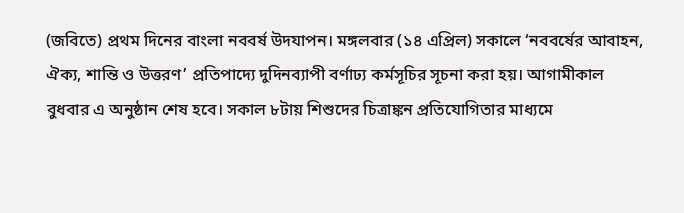(জবিতে) প্রথম দিনের বাংলা নববর্ষ উদযাপন। মঙ্গলবার (১৪ এপ্রিল) সকালে ‘নববর্ষের আবাহন, ঐক্য, শান্তি ও উত্তরণ’ প্রতিপাদ্যে দুদিনব্যাপী বর্ণাঢ্য কর্মসূচির সূচনা করা হয়। আগামীকাল বুধবার এ অনুষ্ঠান শেষ হবে। সকাল ৮টায় শিশুদের চিত্রাঙ্কন প্রতিযোগিতার মাধ্যমে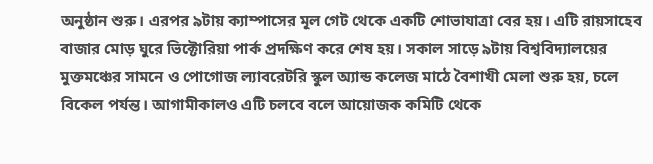অনুষ্ঠান শুরু। এরপর ৯টায় ক্যাম্পাসের মূল গেট থেকে একটি শোভাযাত্রা বের হয়। এটি রায়সাহেব বাজার মোড় ঘুরে ভিক্টোরিয়া পার্ক প্রদক্ষিণ করে শেষ হয়। সকাল সাড়ে ৯টায় বিশ্ববিদ্যালয়ের মুক্তমঞ্চের সামনে ও পোগোজ ল্যাবরেটরি স্কুল অ্যান্ড কলেজ মাঠে বৈশাখী মেলা শুরু হয়, চলে বিকেল পর্যন্ত। আগামীকালও এটি চলবে বলে আয়োজক কমিটি থেকে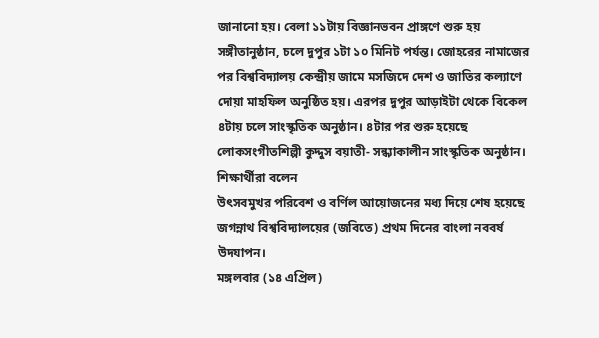জানানো হয়। বেলা ১১টায় বিজ্ঞানভবন প্রাঙ্গণে শুরু হয় সঙ্গীতানুষ্ঠান, চলে দুপুর ১টা ১০ মিনিট পর্যন্ত। জোহরের নামাজের পর বিশ্ববিদ্যালয় কেন্দ্রীয় জামে মসজিদে দেশ ও জাতির কল্যাণে দোয়া মাহফিল অনুষ্ঠিত হয়। এরপর দুপুর আড়াইটা থেকে বিকেল ৪টায় চলে সাংস্কৃতিক অনুষ্ঠান। ৪টার পর শুরু হয়েছে লোকসংগীতশিল্পী কুদ্দুস বয়াতী- সন্ধ্যাকালীন সাংস্কৃতিক অনুষ্ঠান। শিক্ষার্থীরা বলেন
উৎসবমুখর পরিবেশ ও বর্ণিল আয়োজনের মধ্য দিয়ে শেষ হয়েছে জগন্নাথ বিশ্ববিদ্যালয়ের (জবিতে) প্রথম দিনের বাংলা নববর্ষ উদযাপন।
মঙ্গলবার (১৪ এপ্রিল)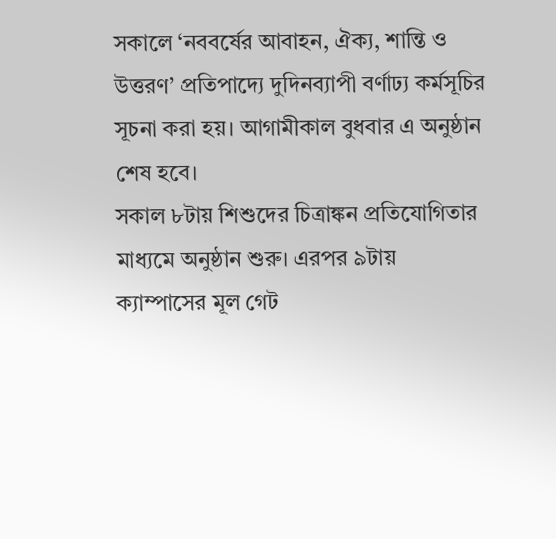সকালে ‘নববর্ষের আবাহন, ঐক্য, শান্তি ও উত্তরণ’ প্রতিপাদ্যে দুদিনব্যাপী বর্ণাঢ্য কর্মসূচির সূচনা করা হয়। আগামীকাল বুধবার এ অনুষ্ঠান শেষ হবে।
সকাল ৮টায় শিশুদের চিত্রাঙ্কন প্রতিযোগিতার মাধ্যমে অনুষ্ঠান শুরু। এরপর ৯টায় ক্যাম্পাসের মূল গেট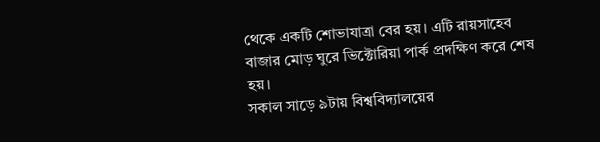থেকে একটি শোভাযাত্রা বের হয়। এটি রায়সাহেব বাজার মোড় ঘুরে ভিক্টোরিয়া পার্ক প্রদক্ষিণ করে শেষ হয়।
সকাল সাড়ে ৯টায় বিশ্ববিদ্যালয়ের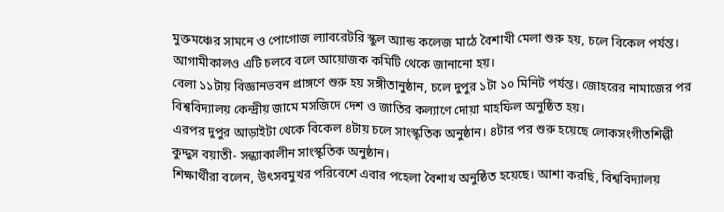মুক্তমঞ্চের সামনে ও পোগোজ ল্যাবরেটরি স্কুল অ্যান্ড কলেজ মাঠে বৈশাখী মেলা শুরু হয়, চলে বিকেল পর্যন্ত। আগামীকালও এটি চলবে বলে আয়োজক কমিটি থেকে জানানো হয়।
বেলা ১১টায় বিজ্ঞানভবন প্রাঙ্গণে শুরু হয় সঙ্গীতানুষ্ঠান, চলে দুপুর ১টা ১০ মিনিট পর্যন্ত। জোহরের নামাজের পর বিশ্ববিদ্যালয় কেন্দ্রীয় জামে মসজিদে দেশ ও জাতির কল্যাণে দোয়া মাহফিল অনুষ্ঠিত হয়।
এরপর দুপুর আড়াইটা থেকে বিকেল ৪টায় চলে সাংস্কৃতিক অনুষ্ঠান। ৪টার পর শুরু হয়েছে লোকসংগীতশিল্পী কুদ্দুস বয়াতী- সন্ধ্যাকালীন সাংস্কৃতিক অনুষ্ঠান।
শিক্ষার্থীরা বলেন, উৎসবমুখর পরিবেশে এবার পহেলা বৈশাখ অনুষ্ঠিত হয়েছে। আশা করছি, বিশ্ববিদ্যালয়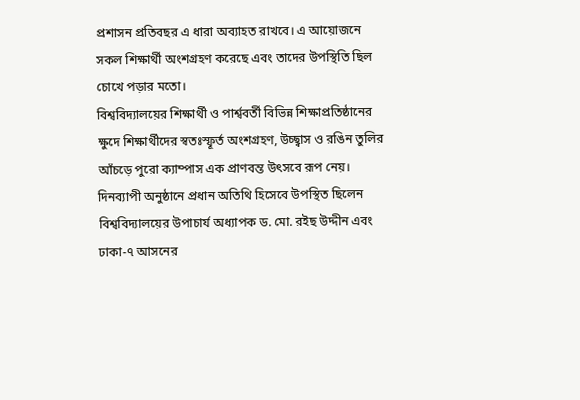প্রশাসন প্রতিবছর এ ধারা অব্যাহত রাখবে। এ আয়োজনে সকল শিক্ষার্থী অংশগ্রহণ করেছে এবং তাদের উপস্থিতি ছিল চোখে পড়ার মতো।
বিশ্ববিদ্যালয়ের শিক্ষার্থী ও পার্শ্ববর্তী বিভিন্ন শিক্ষাপ্রতিষ্ঠানের ক্ষুদে শিক্ষার্থীদের স্বতঃস্ফূর্ত অংশগ্রহণ, উচ্ছ্বাস ও রঙিন তুলির আঁচড়ে পুরো ক্যাম্পাস এক প্রাণবন্ত উৎসবে রূপ নেয়।
দিনব্যাপী অনুষ্ঠানে প্রধান অতিথি হিসেবে উপস্থিত ছিলেন বিশ্ববিদ্যালয়ের উপাচার্য অধ্যাপক ড. মো. রইছ উদ্দীন এবং ঢাকা-৭ আসনের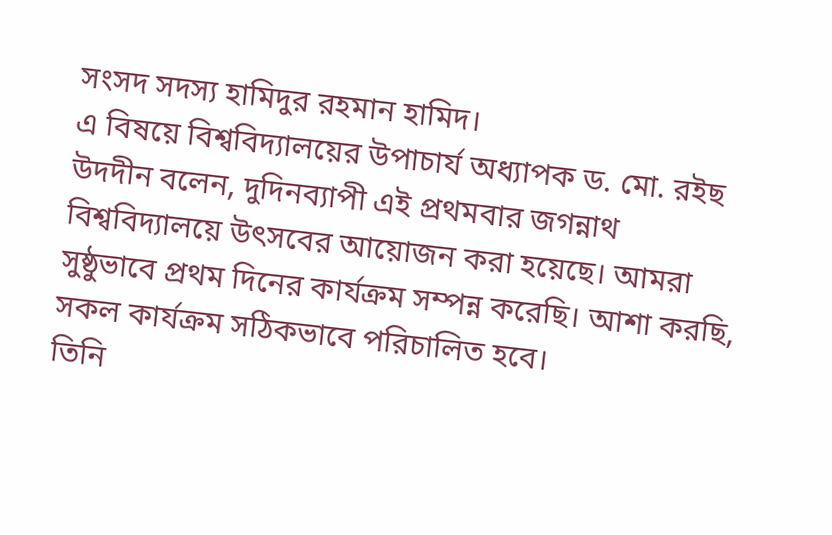সংসদ সদস্য হামিদুর রহমান হামিদ।
এ বিষয়ে বিশ্ববিদ্যালয়ের উপাচার্য অধ্যাপক ড. মো. রইছ উদদীন বলেন, দুদিনব্যাপী এই প্রথমবার জগন্নাথ বিশ্ববিদ্যালয়ে উৎসবের আয়োজন করা হয়েছে। আমরা সুষ্ঠুভাবে প্রথম দিনের কার্যক্রম সম্পন্ন করেছি। আশা করছি, সকল কার্যক্রম সঠিকভাবে পরিচালিত হবে।
তিনি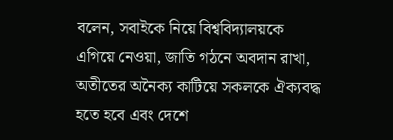বলেন, সবাইকে নিয়ে বিশ্ববিদ্যালয়কে এগিয়ে নেওয়া, জাতি গঠনে অবদান রাখা, অতীতের অনৈক্য কাটিয়ে সকলকে ঐক্যবদ্ধ হতে হবে এবং দেশে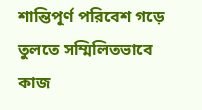শান্তিপূর্ণ পরিবেশ গড়ে তুলতে সম্মিলিতভাবে কাজ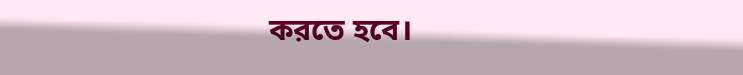করতে হবে।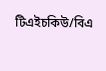টিএইচকিউ/বিএ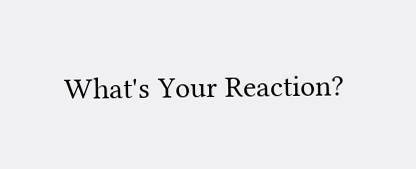What's Your Reaction?